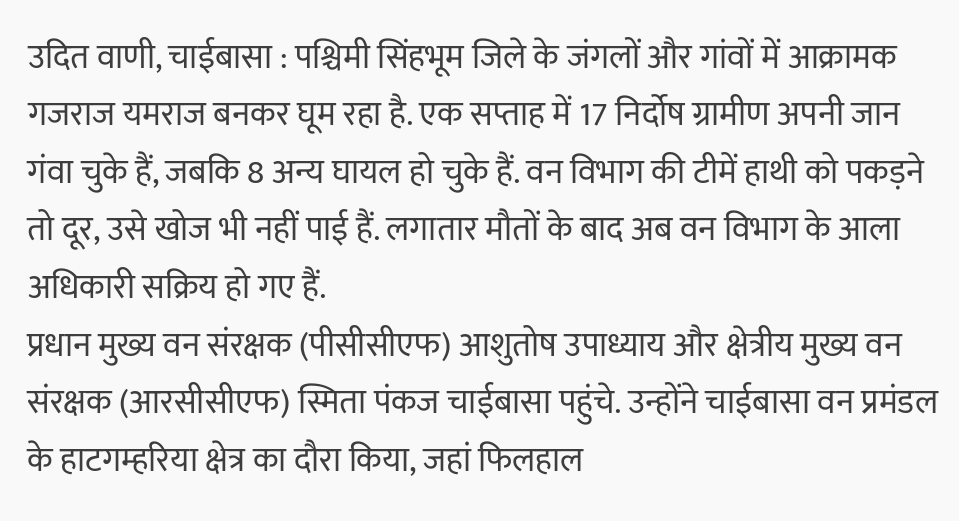उदित वाणी, चाईबासा : पश्चिमी सिंहभूम जिले के जंगलों और गांवों में आक्रामक गजराज यमराज बनकर घूम रहा है. एक सप्ताह में 17 निर्दोष ग्रामीण अपनी जान गंवा चुके हैं, जबकि 8 अन्य घायल हो चुके हैं. वन विभाग की टीमें हाथी को पकड़ने तो दूर, उसे खोज भी नहीं पाई हैं. लगातार मौतों के बाद अब वन विभाग के आला अधिकारी सक्रिय हो गए हैं.
प्रधान मुख्य वन संरक्षक (पीसीसीएफ) आशुतोष उपाध्याय और क्षेत्रीय मुख्य वन संरक्षक (आरसीसीएफ) स्मिता पंकज चाईबासा पहुंचे. उन्होंने चाईबासा वन प्रमंडल के हाटगम्हरिया क्षेत्र का दौरा किया, जहां फिलहाल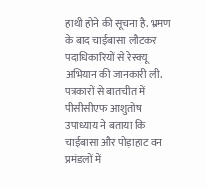हाथी होने की सूचना है. भ्रमण के बाद चाईबासा लौटकर पदाधिकारियों से रेस्क्यू अभियान की जानकारी ली.
पत्रकारों से बातचीत में पीसीसीएफ आशुतोष उपाध्याय ने बताया कि चाईबासा और पोड़ाहाट वन प्रमंडलों में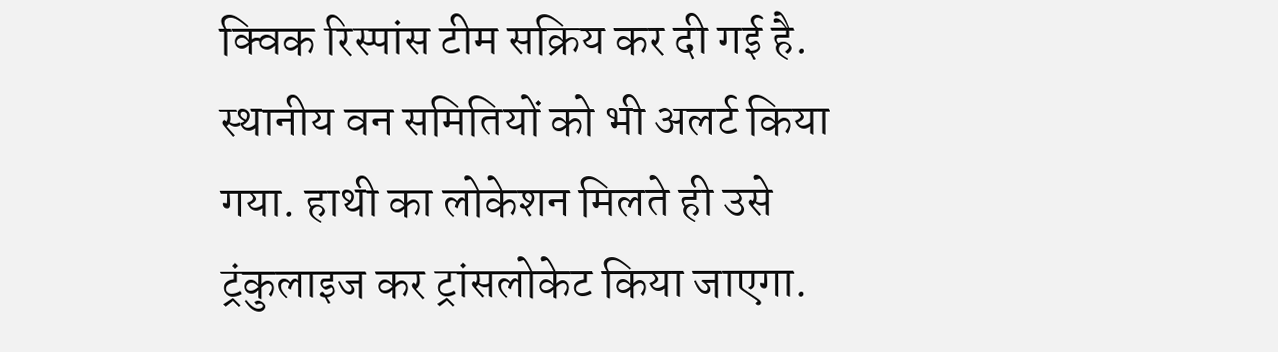क्विक रिस्पांस टीम सक्रिय कर दी गई है. स्थानीय वन समितियों को भी अलर्ट किया गया. हाथी का लोकेशन मिलते ही उसे ट्रंकुलाइज कर ट्रांसलोकेट किया जाएगा.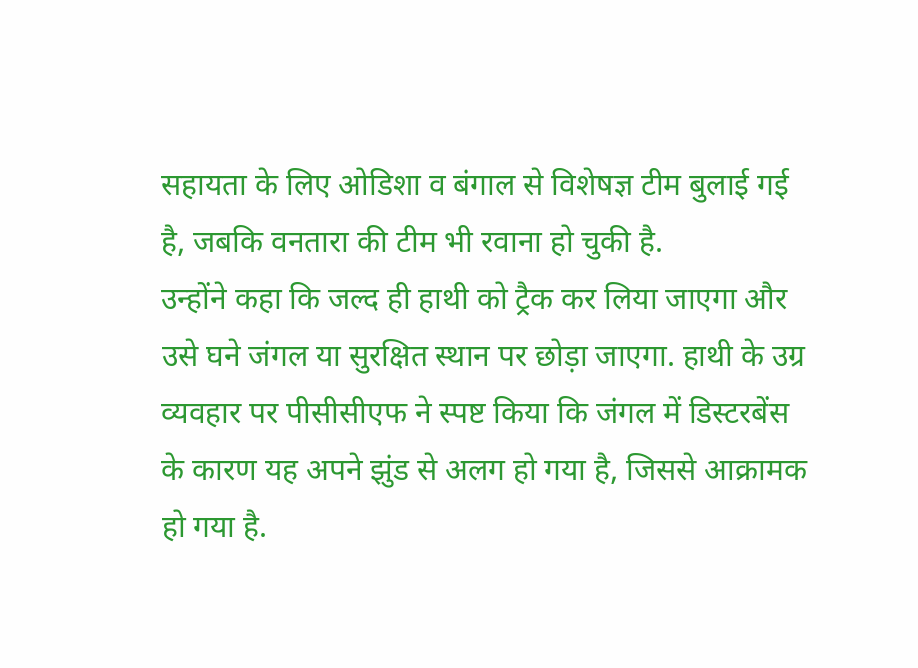सहायता के लिए ओडिशा व बंगाल से विशेषज्ञ टीम बुलाई गई है, जबकि वनतारा की टीम भी रवाना हो चुकी है.
उन्होंने कहा कि जल्द ही हाथी को ट्रैक कर लिया जाएगा और उसे घने जंगल या सुरक्षित स्थान पर छोड़ा जाएगा. हाथी के उग्र व्यवहार पर पीसीसीएफ ने स्पष्ट किया कि जंगल में डिस्टरबेंस के कारण यह अपने झुंड से अलग हो गया है, जिससे आक्रामक हो गया है.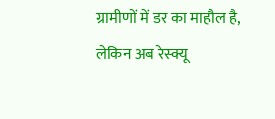ग्रामीणों में डर का माहौल है, लेकिन अब रेस्क्यू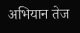अभियान तेज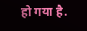हो गया है.